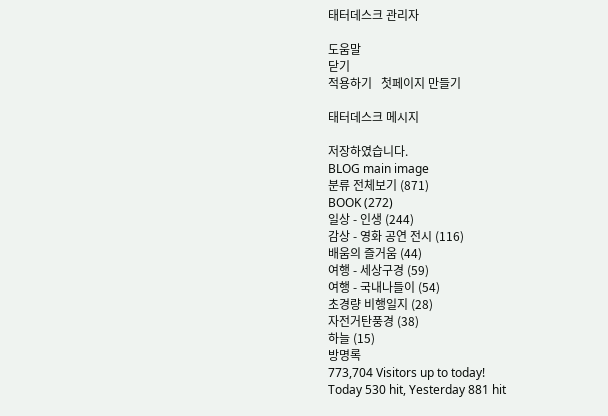태터데스크 관리자

도움말
닫기
적용하기   첫페이지 만들기

태터데스크 메시지

저장하였습니다.
BLOG main image
분류 전체보기 (871)
BOOK (272)
일상 - 인생 (244)
감상 - 영화 공연 전시 (116)
배움의 즐거움 (44)
여행 - 세상구경 (59)
여행 - 국내나들이 (54)
초경량 비행일지 (28)
자전거탄풍경 (38)
하늘 (15)
방명록
773,704 Visitors up to today!
Today 530 hit, Yesterday 881 hit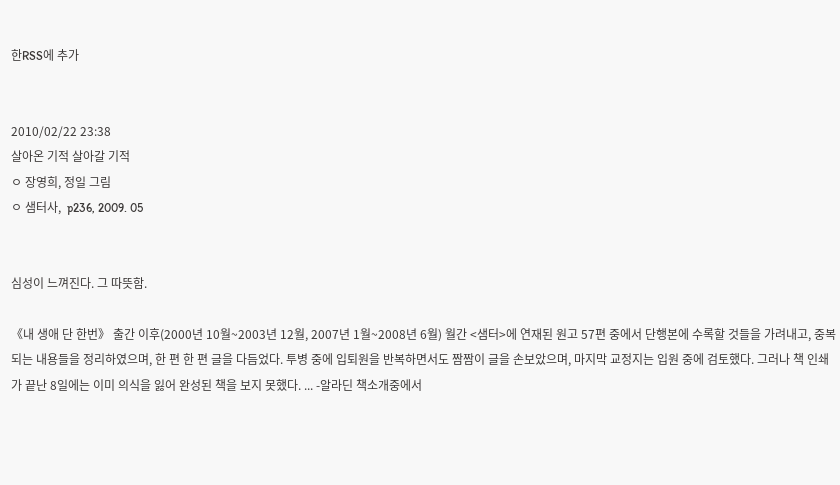한RSS에 추가


2010/02/22 23:38
살아온 기적 살아갈 기적
ㅇ 장영희, 정일 그림
ㅇ 샘터사,  p236, 2009. 05


심성이 느껴진다. 그 따뜻함.

《내 생애 단 한번》 출간 이후(2000년 10월~2003년 12월, 2007년 1월~2008년 6월) 월간 <샘터>에 연재된 원고 57편 중에서 단행본에 수록할 것들을 가려내고, 중복되는 내용들을 정리하였으며, 한 편 한 편 글을 다듬었다. 투병 중에 입퇴원을 반복하면서도 짬짬이 글을 손보았으며, 마지막 교정지는 입원 중에 검토했다. 그러나 책 인쇄가 끝난 8일에는 이미 의식을 잃어 완성된 책을 보지 못했다. ... -알라딘 책소개중에서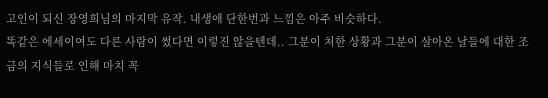고인이 되신 장영희님의 마지막 유작. 내생애 단한번과 느낌은 아주 비슷하다.
똑같은 에세이여도 다른 사람이 썼다면 이렇진 않을텐데.. 그분이 처한 상황과 그분이 살아온 날들에 대한 조금의 지식들로 인해 마치 꼭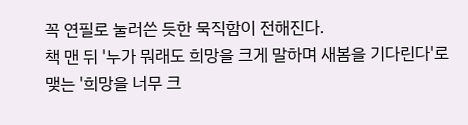꼭 연필로 눌러쓴 듯한 묵직함이 전해진다.
책 맨 뒤 '누가 뭐래도 희망을 크게 말하며 새봄을 기다린다'로 맺는 '희망을 너무 크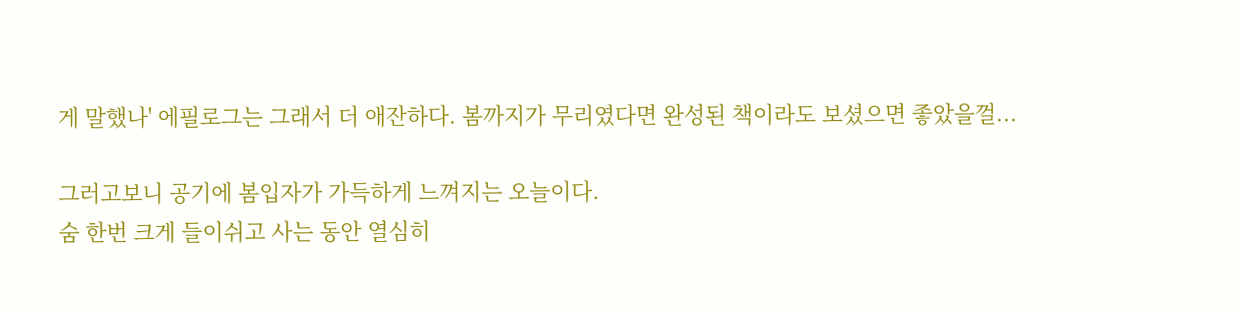게 말했나' 에필로그는 그래서 더 애잔하다. 봄까지가 무리였다면 완성된 책이라도 보셨으면 좋았을껄...

그러고보니 공기에 봄입자가 가득하게 느껴지는 오늘이다.
숨 한번 크게 들이쉬고 사는 동안 열심히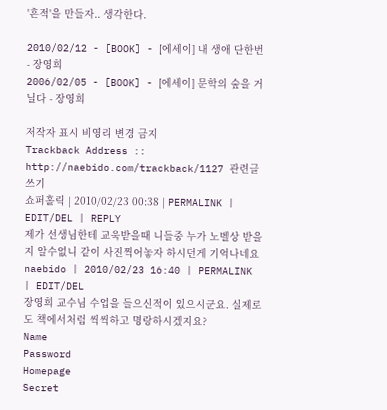'흔적'을 만들자.. 생각한다.

2010/02/12 - [BOOK] - [에세이] 내 생애 단한번 - 장영희
2006/02/05 - [BOOK] - [에세이] 문학의 숲을 거닐다 - 장영희

저작자 표시 비영리 변경 금지
Trackback Address :: http://naebido.com/trackback/1127 관련글 쓰기
쇼퍼홀릭 | 2010/02/23 00:38 | PERMALINK | EDIT/DEL | REPLY
제가 선생님한테 교욱받을때 니들중 누가 노벨상 받을지 알수없니 같이 사진찍어놓자 하시던게 기억나네요
naebido | 2010/02/23 16:40 | PERMALINK | EDIT/DEL
장영희 교수님 수업을 들으신적이 있으시군요. 실제로도 책에서처럼 씩씩하고 명랑하시겠지요?
Name
Password
Homepage
Secret